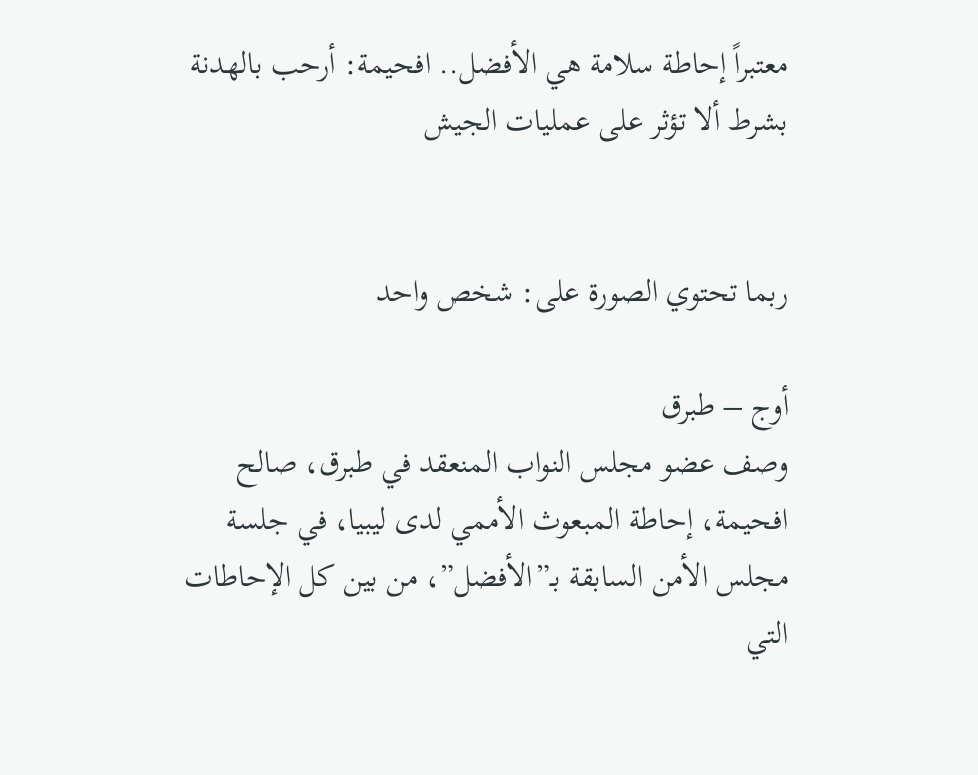معتبراً إحاطة سلامة هي الأفضل.. افحيمة: أرحب بالهدنة بشرط ألا تؤثر على عمليات الجيش


ربما تحتوي الصورة على: شخص واحد

أوج – طبرق
وصف عضو مجلس النواب المنعقد في طبرق، صالح افحيمة، إحاطة المبعوث الأممي لدى ليبيا، في جلسة مجلس الأمن السابقة بـ”الأفضل”، من بين كل الإحاطات التي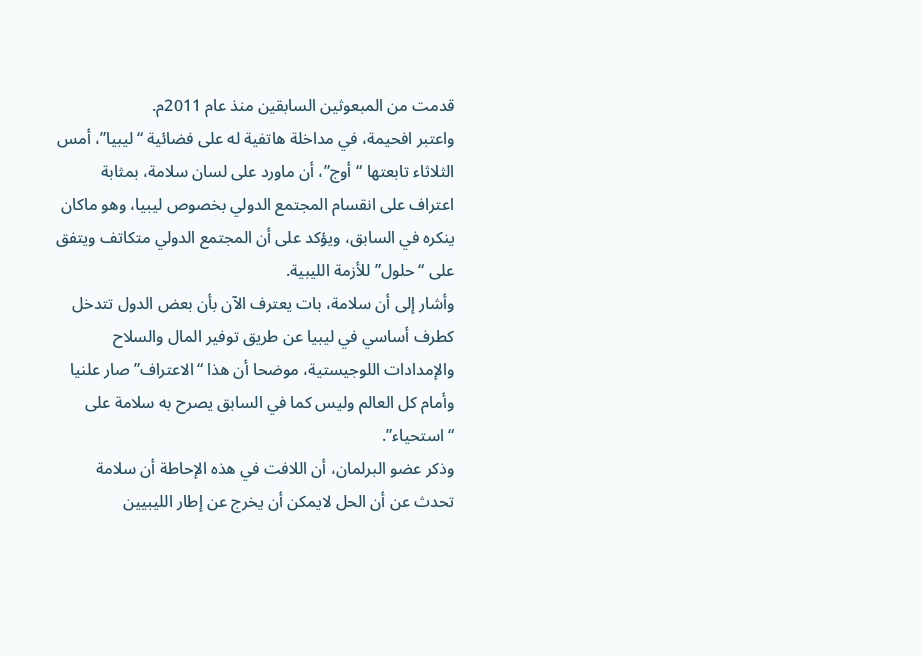قدمت من المبعوثين السابقين منذ عام 2011م.
واعتبر افحيمة، في مداخلة هاتفية له على فضائية “ليبيا”، أمس الثلاثاء تابعتها “أوج”، أن ماورد على لسان سلامة، بمثابة اعتراف على انقسام المجتمع الدولي بخصوص ليبيا، وهو ماكان ينكره في السابق، ويؤكد على أن المجتمع الدولي متكاتف ويتفق على “حلول” للأزمة الليبية.
وأشار إلى أن سلامة، بات يعترف الآن بأن بعض الدول تتدخل كطرف أساسي في ليبيا عن طريق توفير المال والسلاح والإمدادات اللوجيستية، موضحا أن هذا “الاعتراف” صار علنيا وأمام كل العالم وليس كما في السابق يصرح به سلامة على “استحياء”.
وذكر عضو البرلمان، أن اللافت في هذه الإحاطة أن سلامة تحدث عن أن الحل لايمكن أن يخرج عن إطار الليبيين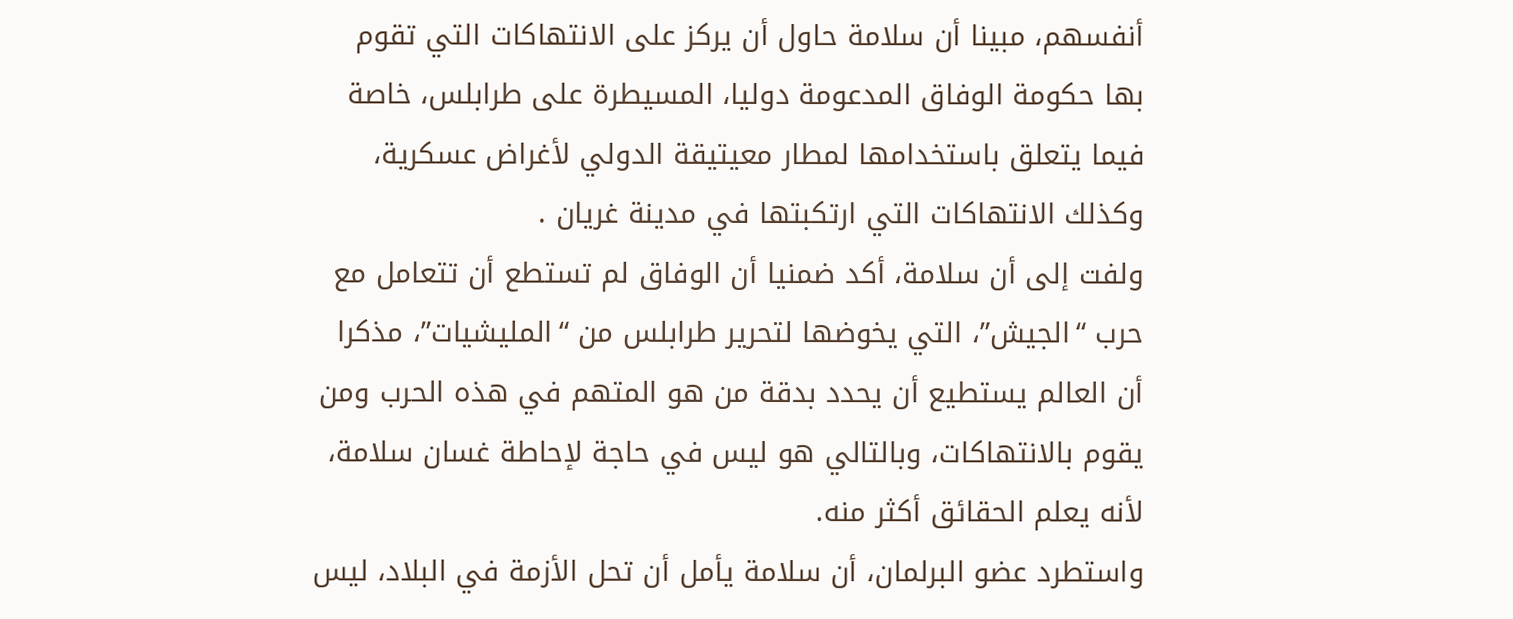أنفسهم، مبينا أن سلامة حاول أن يركز على الانتهاكات التي تقوم بها حكومة الوفاق المدعومة دوليا، المسيطرة على طرابلس، خاصة فيما يتعلق باستخدامها لمطار معيتيقة الدولي لأغراض عسكرية، وكذلك الانتهاكات التي ارتكبتها في مدينة غريان .
ولفت إلى أن سلامة، أكد ضمنيا أن الوفاق لم تستطع أن تتعامل مع حرب “الجيش”، التي يخوضها لتحرير طرابلس من “المليشيات”، مذكرا أن العالم يستطيع أن يحدد بدقة من هو المتهم في هذه الحرب ومن يقوم بالانتهاكات، وبالتالي هو ليس في حاجة لإحاطة غسان سلامة، لأنه يعلم الحقائق أكثر منه.
واستطرد عضو البرلمان، أن سلامة يأمل أن تحل الأزمة في البلاد، ليس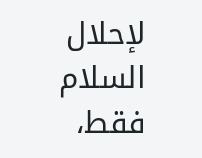لإحلال السلام فقط،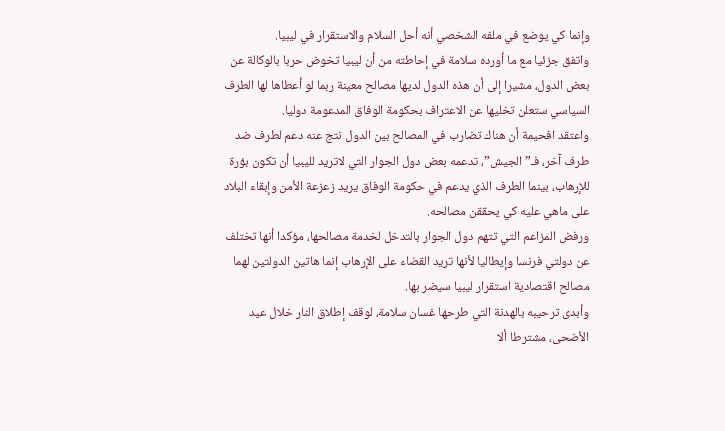وإنما كي يوضع في ملفه الشخصي أنه أحل السلام والاستقرار في ليبيا.
واتفق جزئيا مع ما أورده سلامة في إحاطته من أن ليبيا تخوض حربا بالوكالة عن بعض الدول، مشيرا إلى أن هذه الدول لديها مصالح معينة ربما لو أعطاها لها الطرف السياسي ستعلن تخليها عن الاعتراف بحكومة الوفاق المدعومة دوليا.
واعتقد افحيمة أن هناك تضارب في المصالح بين الدول نتج عنه دعم لطرف ضد طرف آخر، فـ”الجيش”، تدعمه بعض دول الجوار التي لاتريد لليبيا أن تكون بؤرة للإرهاب، بينما الطرف الذي يدعم في حكومة الوفاق يريد زعزعة الأمن وإبقاء البلاد على ماهي عليه كي يحققن مصالحه.
ورفض المزاعم التي تتهم دول الجوار بالتدخل لخدمة مصالحها، مؤكدا أنها تختلف عن دولتي فرنسا وإيطاليا لأنها تريد القضاء على الإرهاب إنما هاتين الدولتين لهما مصالح اقتصادية استقرار ليبيا سيضر بها.
وأبدى ترحيبه بالهدنة التي طرحها غسان سلامة، لوقف إطلاق النار خلال عيد الأضحى، مشترطا ألا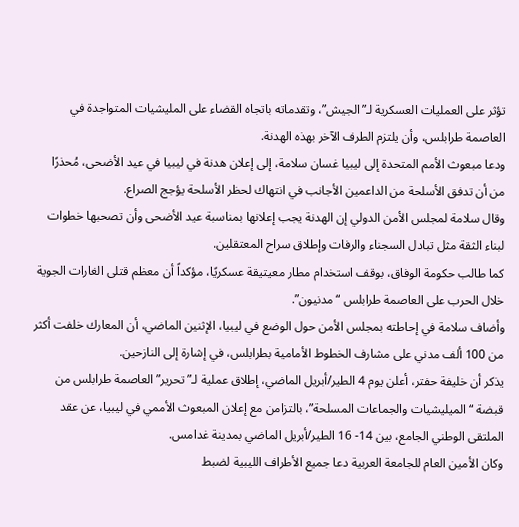تؤثر على العمليات العسكرية لـ”الجيش”، وتقدماته باتجاه القضاء على المليشيات المتواجدة في العاصمة طرابلس، وأن يلتزم الطرف الآخر بهذه الهدنة.
ودعا مبعوث الأمم المتحدة إلى ليبيا غسان سلامة، إلى إعلان هدنة في ليبيا في عيد الأضحى، مُحذرًا من أن تدفق الأسلحة من الداعمين الأجانب في انتهاك لحظر الأسلحة يؤجج الصراع.
وقال سلامة لمجلس الأمن الدولي إن الهدنة يجب إعلانها بمناسبة عيد الأضحى وأن تصحبها خطوات لبناء الثقة مثل تبادل السجناء والرفات وإطلاق سراح المعتقلين.
كما طالب حكومة الوفاق، بوقف استخدام مطار معيتيقة عسكريًا، مؤكداً أن معظم قتلى الغارات الجوية خلال الحرب على العاصمة طرابلس “مدنيون”.
وأضاف سلامة في إحاطته بمجلس الأمن حول الوضع في ليبيا، الإثنين الماضي، أن المعارك خلفت أكثر من 100 ألف مدني على مشارف الخطوط الأمامية بطرابلس، في إشارة إلى النازحين.
يذكر أن خليفة حفتر، أعلن يوم 4 الطير/أبريل الماضي، إطلاق عملية لـ”تحرير” العاصمة طرابلس من قبضة “الميليشيات والجماعات المسلحة”، بالتزامن مع إعلان المبعوث الأممي في ليبيا، عن عقد الملتقى الوطني الجامع، بين 14- 16 الطير/أبريل الماضي بمدينة غدامس.
وكان الأمين العام للجامعة العربية دعا جميع الأطراف الليبية لضبط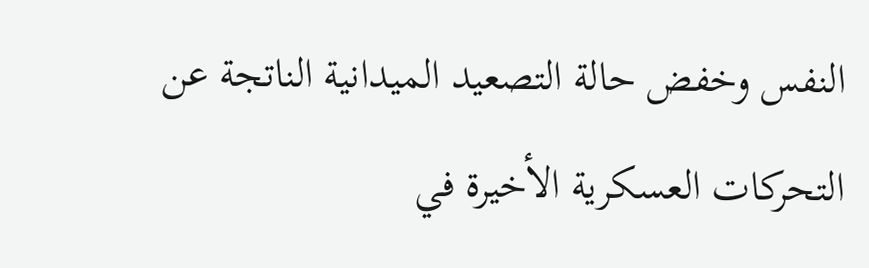النفس وخفض حالة التصعيد الميدانية الناتجة عن التحركات العسكرية الأخيرة في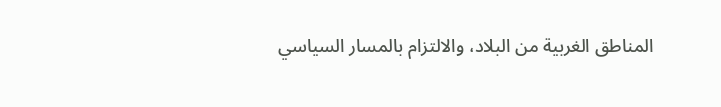المناطق الغربية من البلاد، والالتزام بالمسار السياسي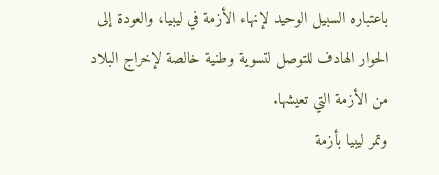باعتباره السبيل الوحيد لإنهاء الأزمة في ليبيا، والعودة إلى الحوار الهادف للتوصل لتسوية وطنية خالصة لإخراج البلاد من الأزمة التي تعيشها.
وتمر ليبيا بأزمة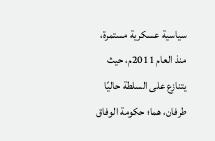سياسية عسكرية مستمرة، منذ العام 2011م، حيث يتنازع على السلطة حاليًا طرفان، هما؛ حكومة الوفاق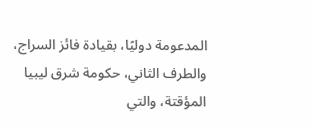المدعومة دوليًا، بقيادة فائز السراج، والطرف الثاني، حكومة شرق ليبيا المؤقتة، والتي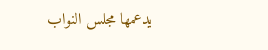يدعمها مجلس النواب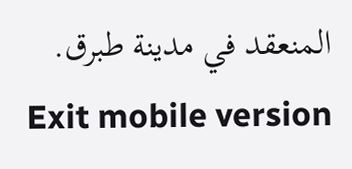المنعقد في مدينة طبرق.
Exit mobile version